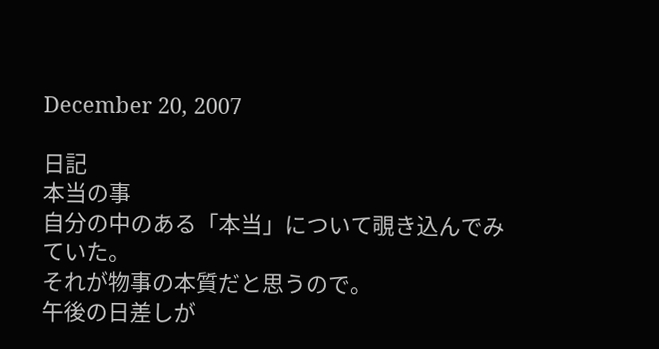December 20, 2007

日記
本当の事
自分の中のある「本当」について覗き込んでみていた。
それが物事の本質だと思うので。
午後の日差しが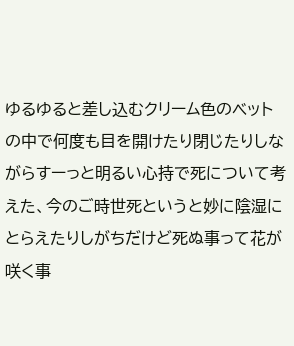ゆるゆると差し込むクリーム色のベットの中で何度も目を開けたり閉じたりしながらすーっと明るい心持で死について考えた、今のご時世死というと妙に陰湿にとらえたりしがちだけど死ぬ事って花が咲く事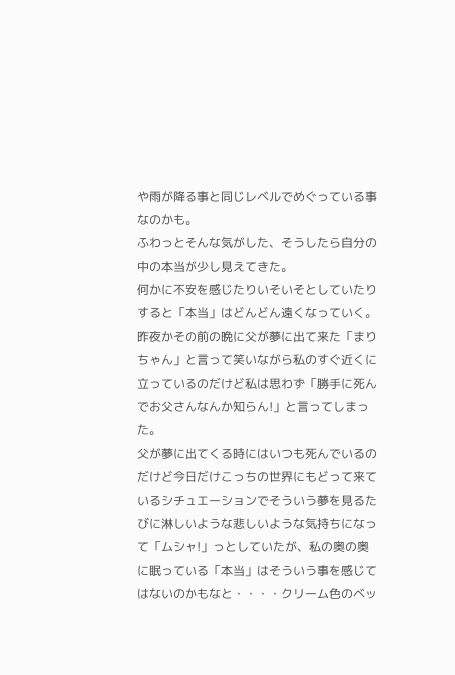や雨が降る事と同じレベルでめぐっている事なのかも。
ふわっとそんな気がした、そうしたら自分の中の本当が少し見えてきた。
何かに不安を感じたりいそいそとしていたりすると「本当」はどんどん遠くなっていく。
昨夜かその前の晩に父が夢に出て来た「まりちゃん」と言って笑いながら私のすぐ近くに立っているのだけど私は思わず「勝手に死んでお父さんなんか知らん!」と言ってしまった。
父が夢に出てくる時にはいつも死んでいるのだけど今日だけこっちの世界にもどって来ているシチュエーションでそういう夢を見るたびに淋しいような悲しいような気持ちになって「ムシャ!」っとしていたが、私の奥の奥に眠っている「本当」はそういう事を感じてはないのかもなと・・・・クリーム色のベッ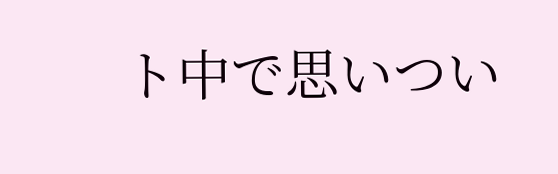ト中で思いつい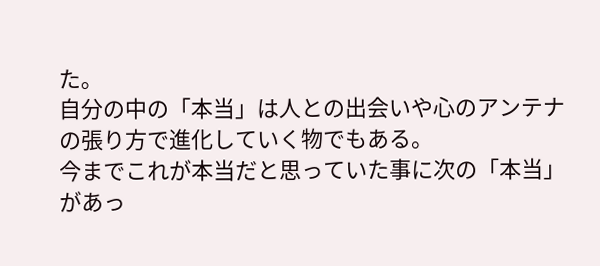た。
自分の中の「本当」は人との出会いや心のアンテナの張り方で進化していく物でもある。
今までこれが本当だと思っていた事に次の「本当」があっ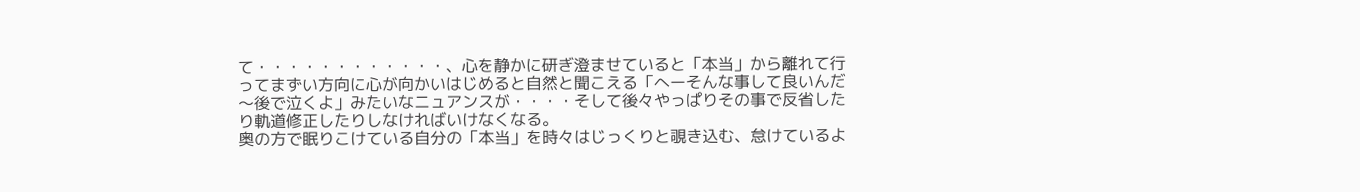て・・・・・・・・・・・・、心を静かに研ぎ澄ませていると「本当」から離れて行ってまずい方向に心が向かいはじめると自然と聞こえる「へーそんな事して良いんだ〜後で泣くよ」みたいなニュアンスが・・・・そして後々やっぱりその事で反省したり軌道修正したりしなければいけなくなる。
奥の方で眠りこけている自分の「本当」を時々はじっくりと覗き込む、怠けているよ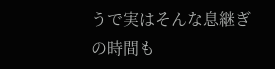うで実はそんな息継ぎの時間も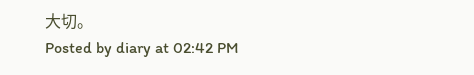大切。
Posted by diary at 02:42 PM